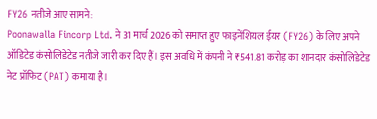FY26 नतीजे आए सामने:
Poonawalla Fincorp Ltd. ने 31 मार्च 2026 को समाप्त हुए फाइनेंशियल ईयर (FY26) के लिए अपने ऑडिटेड कंसोलिडेटेड नतीजे जारी कर दिए हैं। इस अवधि में कंपनी ने ₹541.81 करोड़ का शानदार कंसोलिडेटेड नेट प्रॉफिट (PAT) कमाया है।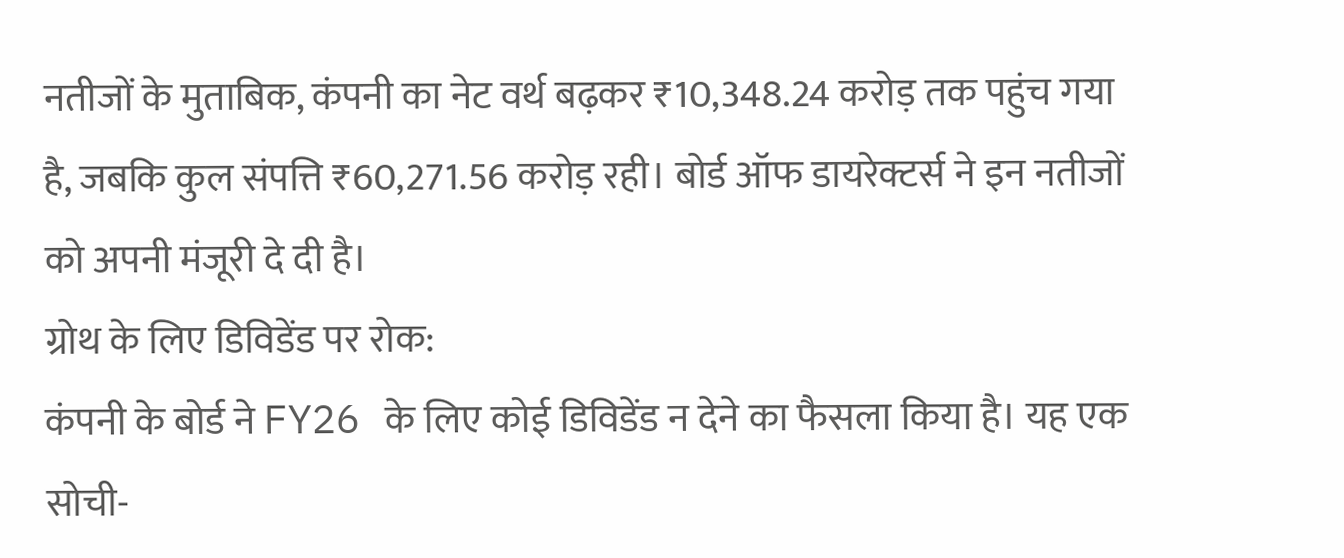नतीजों के मुताबिक, कंपनी का नेट वर्थ बढ़कर ₹10,348.24 करोड़ तक पहुंच गया है, जबकि कुल संपत्ति ₹60,271.56 करोड़ रही। बोर्ड ऑफ डायरेक्टर्स ने इन नतीजों को अपनी मंजूरी दे दी है।
ग्रोथ के लिए डिविडेंड पर रोक:
कंपनी के बोर्ड ने FY26 के लिए कोई डिविडेंड न देने का फैसला किया है। यह एक सोची-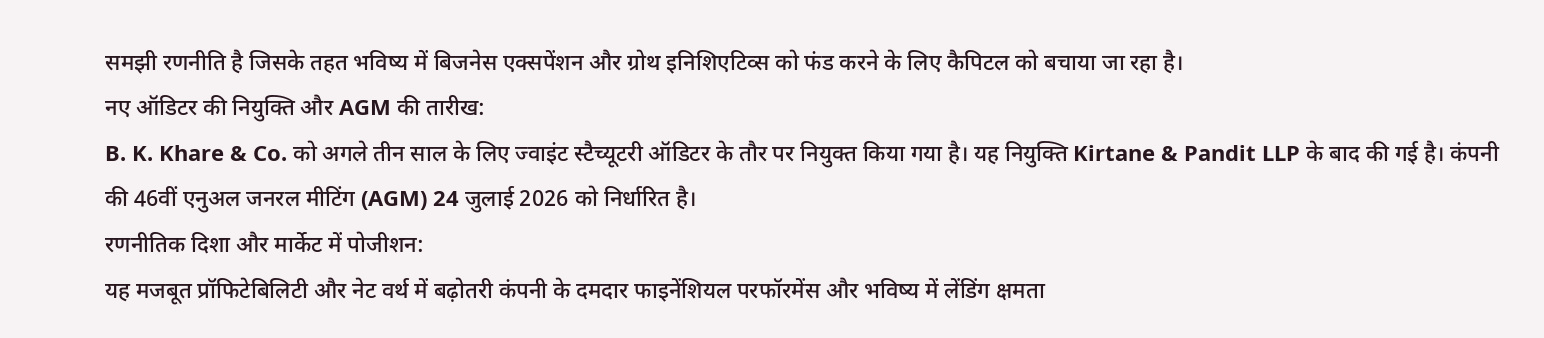समझी रणनीति है जिसके तहत भविष्य में बिजनेस एक्सपेंशन और ग्रोथ इनिशिएटिव्स को फंड करने के लिए कैपिटल को बचाया जा रहा है।
नए ऑडिटर की नियुक्ति और AGM की तारीख:
B. K. Khare & Co. को अगले तीन साल के लिए ज्वाइंट स्टैच्यूटरी ऑडिटर के तौर पर नियुक्त किया गया है। यह नियुक्ति Kirtane & Pandit LLP के बाद की गई है। कंपनी की 46वीं एनुअल जनरल मीटिंग (AGM) 24 जुलाई 2026 को निर्धारित है।
रणनीतिक दिशा और मार्केट में पोजीशन:
यह मजबूत प्रॉफिटेबिलिटी और नेट वर्थ में बढ़ोतरी कंपनी के दमदार फाइनेंशियल परफॉरमेंस और भविष्य में लेंडिंग क्षमता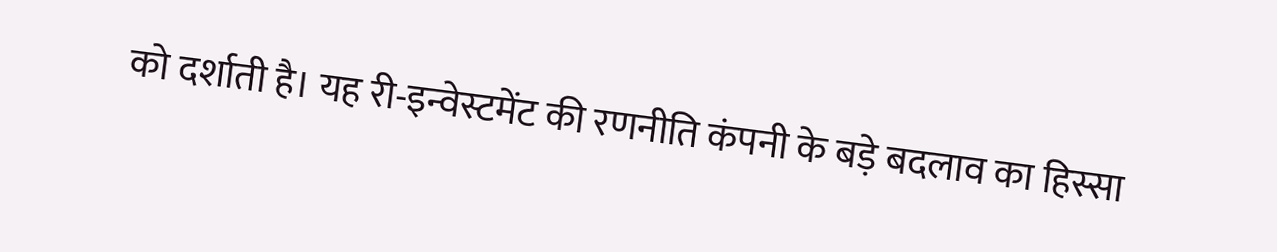को दर्शाती है। यह री-इन्वेस्टमेंट की रणनीति कंपनी के बड़े बदलाव का हिस्सा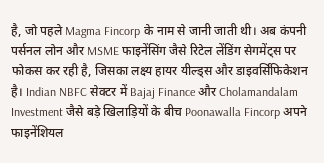है, जो पहले Magma Fincorp के नाम से जानी जाती थी। अब कंपनी पर्सनल लोन और MSME फाइनेंसिंग जैसे रिटेल लेंडिंग सेगमेंट्स पर फोकस कर रही है, जिसका लक्ष्य हायर यील्ड्स और डाइवर्सिफिकेशन है। Indian NBFC सेक्टर में Bajaj Finance और Cholamandalam Investment जैसे बड़े खिलाड़ियों के बीच Poonawalla Fincorp अपने फाइनेंशियल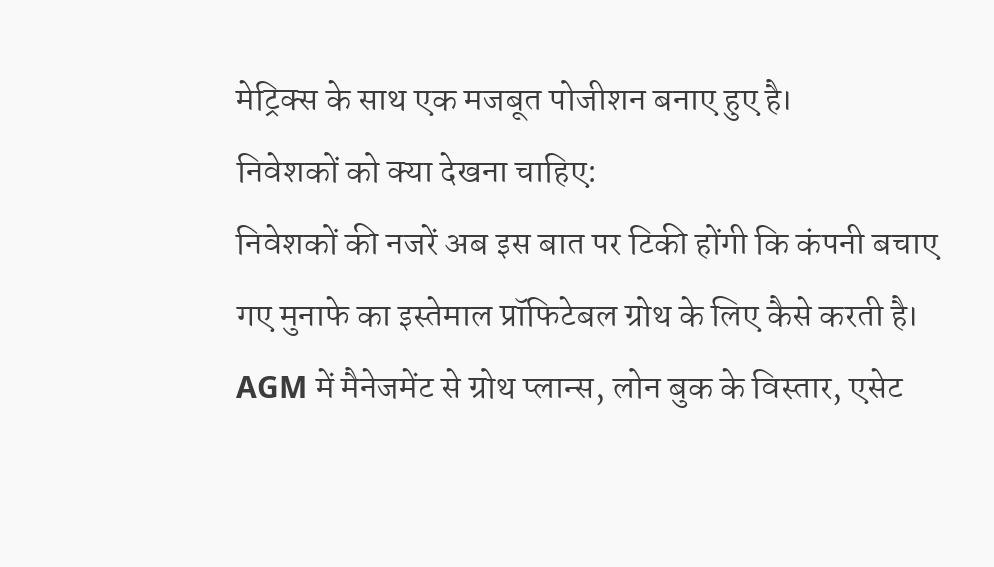मेट्रिक्स के साथ एक मजबूत पोजीशन बनाए हुए है।
निवेशकों को क्या देखना चाहिए:
निवेशकों की नजरें अब इस बात पर टिकी होंगी कि कंपनी बचाए गए मुनाफे का इस्तेमाल प्रॉफिटेबल ग्रोथ के लिए कैसे करती है। AGM में मैनेजमेंट से ग्रोथ प्लान्स, लोन बुक के विस्तार, एसेट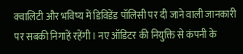क्वालिटी और भविष्य में डिविडेंड पॉलिसी पर दी जाने वाली जानकारी पर सबकी निगाहें रहेंगी। नए ऑडिटर की नियुक्ति से कंपनी के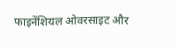फाइनेंशियल ओवरसाइट और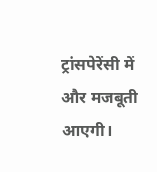ट्रांसपेरेंसी में और मजबूती आएगी।